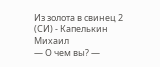Из золота в свинец 2 (СИ) - Капелькин Михаил
— О чем вы? —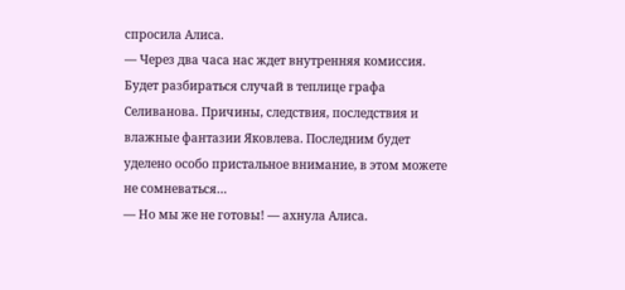спросила Алиса.
— Через два часа нас ждет внутренняя комиссия. Будет разбираться случай в теплице графа Селиванова. Причины, следствия, последствия и влажные фантазии Яковлева. Последним будет уделено особо пристальное внимание, в этом можете не сомневаться…
— Но мы же не готовы! — ахнула Алиса.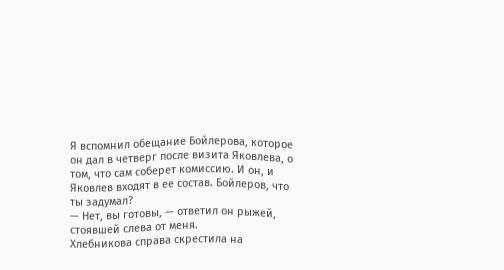Я вспомнил обещание Бойлерова, которое он дал в четверг после визита Яковлева, о том, что сам соберет комиссию. И он, и Яковлев входят в ее состав. Бойлеров, что ты задумал?
— Нет, вы готовы, — ответил он рыжей, стоявшей слева от меня.
Хлебникова справа скрестила на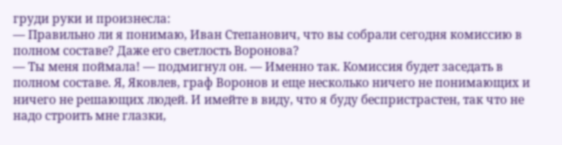груди руки и произнесла:
— Правильно ли я понимаю, Иван Степанович, что вы собрали сегодня комиссию в полном составе? Даже его светлость Воронова?
— Ты меня поймала! — подмигнул он. — Именно так. Комиссия будет заседать в полном составе. Я, Яковлев, граф Воронов и еще несколько ничего не понимающих и ничего не решающих людей. И имейте в виду, что я буду беспристрастен, так что не надо строить мне глазки,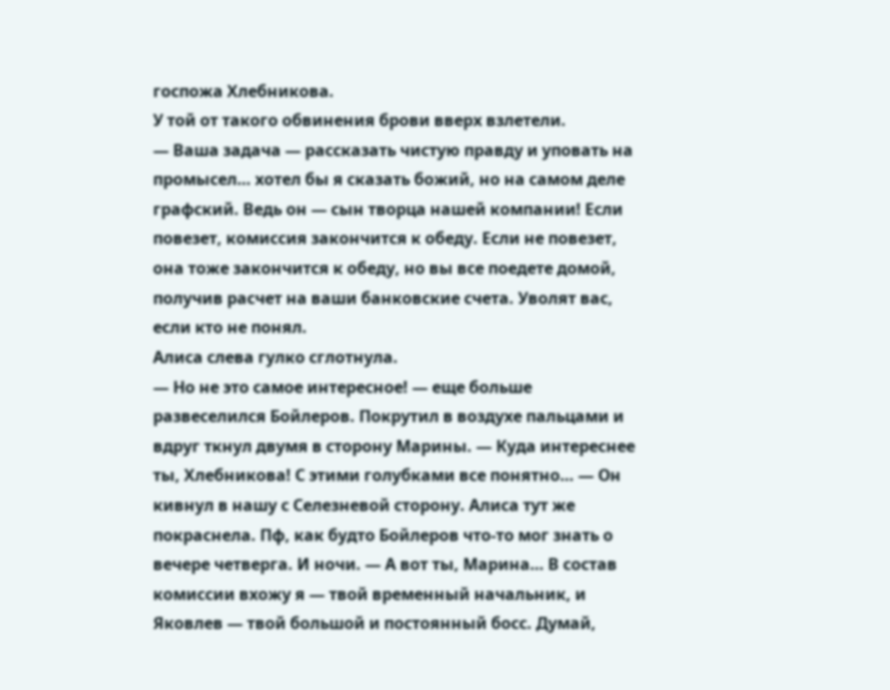госпожа Хлебникова.
У той от такого обвинения брови вверх взлетели.
— Ваша задача — рассказать чистую правду и уповать на промысел… хотел бы я сказать божий, но на самом деле графский. Ведь он — сын творца нашей компании! Если повезет, комиссия закончится к обеду. Если не повезет, она тоже закончится к обеду, но вы все поедете домой, получив расчет на ваши банковские счета. Уволят вас, если кто не понял.
Алиса слева гулко сглотнула.
— Но не это самое интересное! — еще больше развеселился Бойлеров. Покрутил в воздухе пальцами и вдруг ткнул двумя в сторону Марины. — Куда интереснее ты, Хлебникова! С этими голубками все понятно… — Он кивнул в нашу с Селезневой сторону. Алиса тут же покраснела. Пф, как будто Бойлеров что-то мог знать о вечере четверга. И ночи. — А вот ты, Марина… В состав комиссии вхожу я — твой временный начальник, и Яковлев — твой большой и постоянный босс. Думай,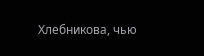Хлебникова, чью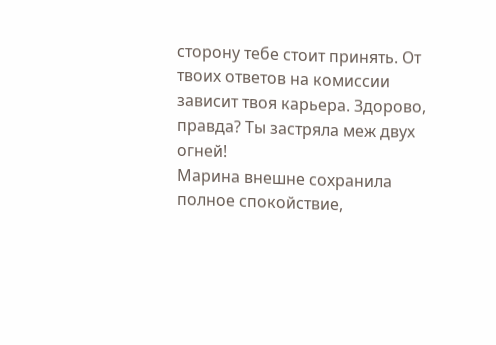сторону тебе стоит принять. От твоих ответов на комиссии зависит твоя карьера. Здорово, правда? Ты застряла меж двух огней!
Марина внешне сохранила полное спокойствие,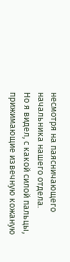несмотря на паясничающего начальника нашего отдела.
Но я видел, с какой силой пальцы, прижимающие извечную кожаную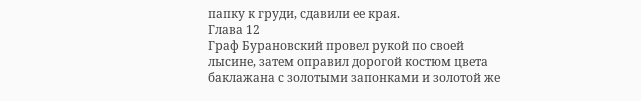папку к груди, сдавили ее края.
Глава 12
Граф Бурановский провел рукой по своей лысине, затем оправил дорогой костюм цвета баклажана с золотыми запонками и золотой же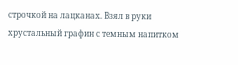строчкой на лацканах. Взял в руки хрустальный графин с темным напитком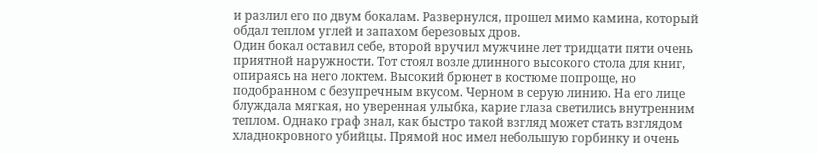и разлил его по двум бокалам. Развернулся, прошел мимо камина, который обдал теплом углей и запахом березовых дров.
Один бокал оставил себе, второй вручил мужчине лет тридцати пяти очень приятной наружности. Тот стоял возле длинного высокого стола для книг, опираясь на него локтем. Высокий брюнет в костюме попроще, но подобранном с безупречным вкусом. Черном в серую линию. На его лице блуждала мягкая, но уверенная улыбка, карие глаза светились внутренним теплом. Однако граф знал, как быстро такой взгляд может стать взглядом хладнокровного убийцы. Прямой нос имел небольшую горбинку и очень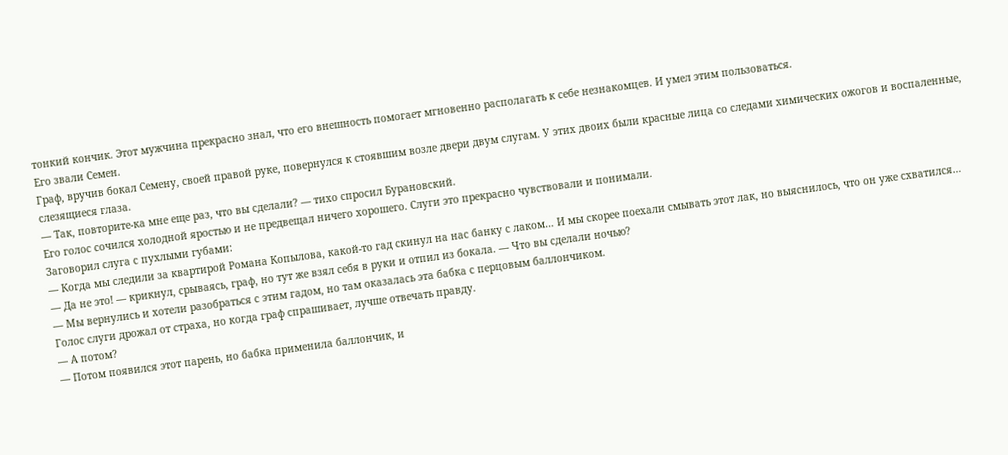тонкий кончик. Этот мужчина прекрасно знал, что его внешность помогает мгновенно располагать к себе незнакомцев. И умел этим пользоваться.
Его звали Семен.
Граф, вручив бокал Семену, своей правой руке, повернулся к стоявшим возле двери двум слугам. У этих двоих были красные лица со следами химических ожогов и воспаленные, слезящиеся глаза.
— Так, повторите-ка мне еще раз, что вы сделали? — тихо спросил Бурановский.
Его голос сочился холодной яростью и не предвещал ничего хорошего. Слуги это прекрасно чувствовали и понимали.
Заговорил слуга с пухлыми губами:
— Когда мы следили за квартирой Романа Копылова, какой-то гад скинул на нас банку с лаком… И мы скорее поехали смывать этот лак, но выяснилось, что он уже схватился…
— Да не это! — крикнул, срываясь, граф, но тут же взял себя в руки и отпил из бокала. — Что вы сделали ночью?
— Мы вернулись и хотели разобраться с этим гадом, но там оказалась эта бабка с перцовым баллончиком.
Голос слуги дрожал от страха, но когда граф спрашивает, лучше отвечать правду.
— А потом?
— Потом появился этот парень, но бабка применила баллончик, и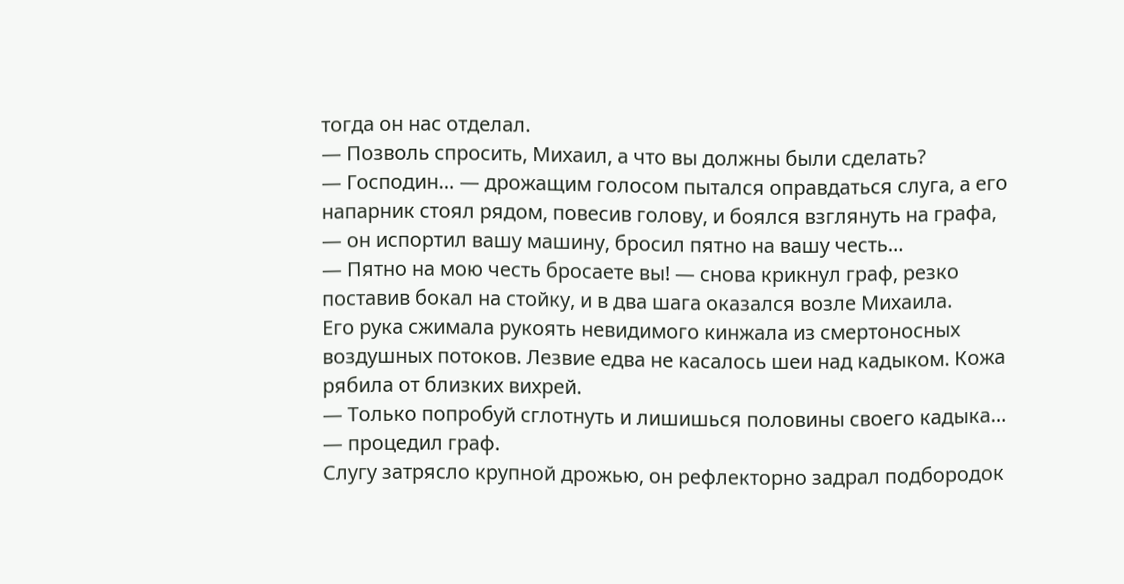тогда он нас отделал.
— Позволь спросить, Михаил, а что вы должны были сделать?
— Господин… — дрожащим голосом пытался оправдаться слуга, а его напарник стоял рядом, повесив голову, и боялся взглянуть на графа, — он испортил вашу машину, бросил пятно на вашу честь…
— Пятно на мою честь бросаете вы! — снова крикнул граф, резко поставив бокал на стойку, и в два шага оказался возле Михаила.
Его рука сжимала рукоять невидимого кинжала из смертоносных воздушных потоков. Лезвие едва не касалось шеи над кадыком. Кожа рябила от близких вихрей.
— Только попробуй сглотнуть и лишишься половины своего кадыка… — процедил граф.
Слугу затрясло крупной дрожью, он рефлекторно задрал подбородок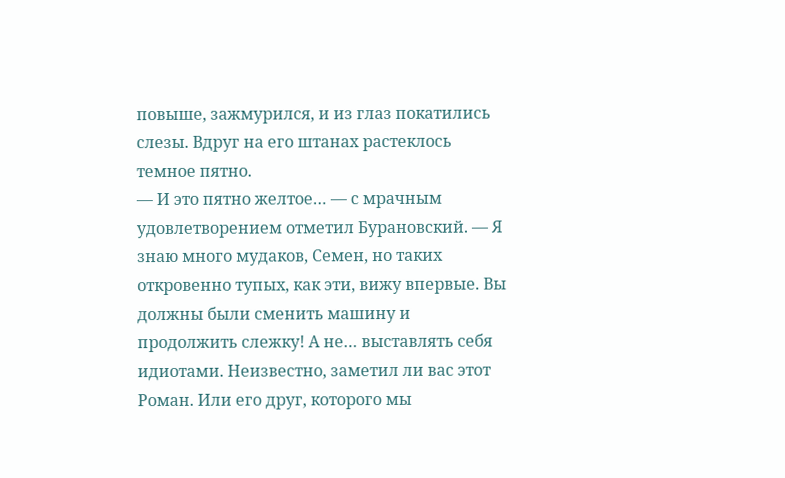повыше, зажмурился, и из глаз покатились слезы. Вдруг на его штанах растеклось темное пятно.
— И это пятно желтое… — с мрачным удовлетворением отметил Бурановский. — Я знаю много мудаков, Семен, но таких откровенно тупых, как эти, вижу впервые. Вы должны были сменить машину и продолжить слежку! А не… выставлять себя идиотами. Неизвестно, заметил ли вас этот Роман. Или его друг, которого мы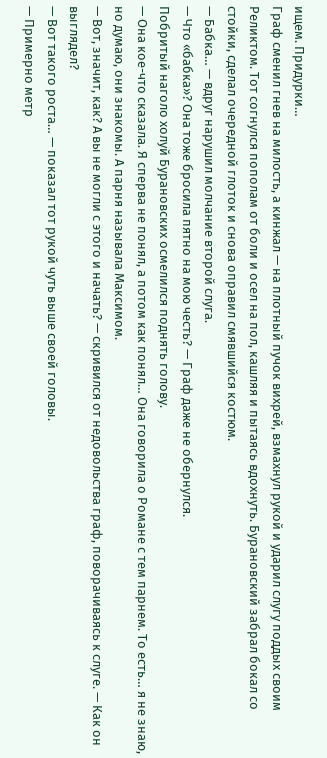ищем. Придурки…
Граф сменил гнев на милость, а кинжал — на плотный пучок вихрей, взмахнул рукой и ударил слугу поддых своим Реликтом. Тот согнулся пополам от боли и осел на пол, кашляя и пытаясь вдохнуть. Бурановский забрал бокал со стойки, сделал очередной глоток и снова оправил смявшийся костюм.
— Бабка… — вдруг нарушил молчание второй слуга.
— Что «бабка»? Она тоже бросила пятно на мою честь? — Граф даже не обернулся.
Побритый наголо холуй Бурановских осмелился поднять голову.
— Она кое-что сказала. Я сперва не понял, а потом как понял… Она говорила о Романе с тем парнем. То есть… я не знаю, но думаю, они знакомы. А парня называла Максимом.
— Вот, значит, как? А вы не могли с этого и начать? — скривился от недовольства граф, поворачиваясь к слуге. — Как он выглядел?
— Вот такого роста… — показал тот рукой чуть выше своей головы.
— Примерно метр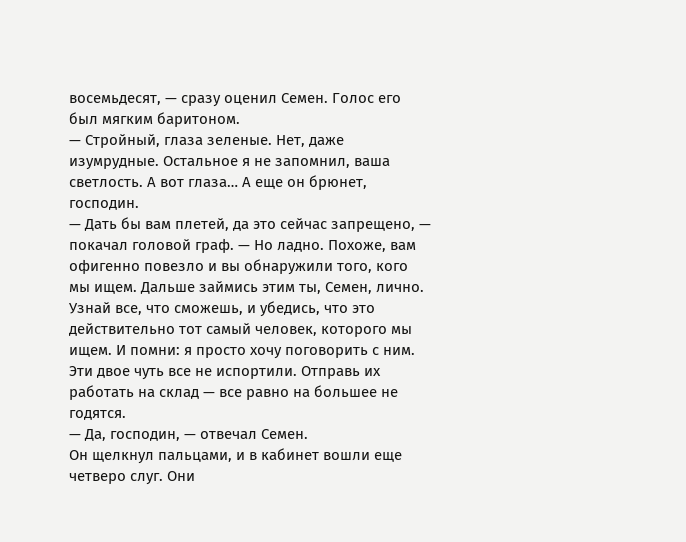восемьдесят, — сразу оценил Семен. Голос его был мягким баритоном.
— Стройный, глаза зеленые. Нет, даже изумрудные. Остальное я не запомнил, ваша светлость. А вот глаза… А еще он брюнет, господин.
— Дать бы вам плетей, да это сейчас запрещено, — покачал головой граф. — Но ладно. Похоже, вам офигенно повезло и вы обнаружили того, кого мы ищем. Дальше займись этим ты, Семен, лично. Узнай все, что сможешь, и убедись, что это действительно тот самый человек, которого мы ищем. И помни: я просто хочу поговорить с ним. Эти двое чуть все не испортили. Отправь их работать на склад — все равно на большее не годятся.
— Да, господин, — отвечал Семен.
Он щелкнул пальцами, и в кабинет вошли еще четверо слуг. Они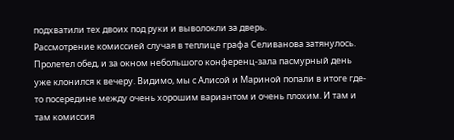подхватили тех двоих под руки и выволокли за дверь.
Рассмотрение комиссией случая в теплице графа Селиванова затянулось. Пролетел обед, и за окном небольшого конференц-зала пасмурный день уже клонился к вечеру. Видимо, мы с Алисой и Мариной попали в итоге где-то посередине между очень хорошим вариантом и очень плохим. И там и там комиссия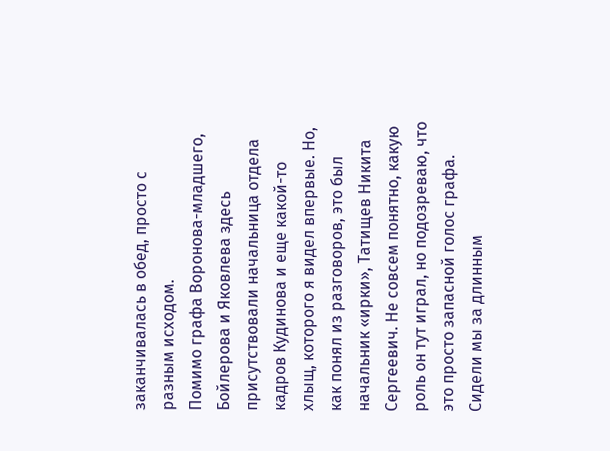заканчивалась в обед, просто с разным исходом.
Помимо графа Воронова-младшего, Бойлерова и Яковлева здесь присутствовали начальница отдела кадров Кудинова и еще какой-то хлыщ, которого я видел впервые. Но, как понял из разговоров, это был начальник «ирки», Татищев Никита Сергеевич. Не совсем понятно, какую роль он тут играл, но подозреваю, что это просто запасной голос графа.
Сидели мы за длинным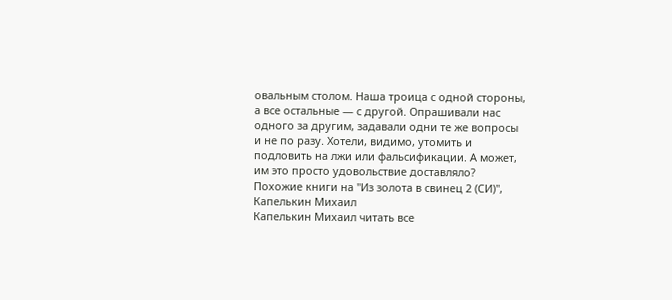овальным столом. Наша троица с одной стороны, а все остальные — с другой. Опрашивали нас одного за другим, задавали одни те же вопросы и не по разу. Хотели, видимо, утомить и подловить на лжи или фальсификации. А может, им это просто удовольствие доставляло?
Похожие книги на "Из золота в свинец 2 (СИ)", Капелькин Михаил
Капелькин Михаил читать все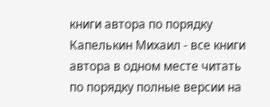книги автора по порядку
Капелькин Михаил - все книги автора в одном месте читать по порядку полные версии на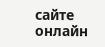сайте онлайн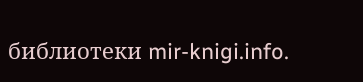библиотеки mir-knigi.info.